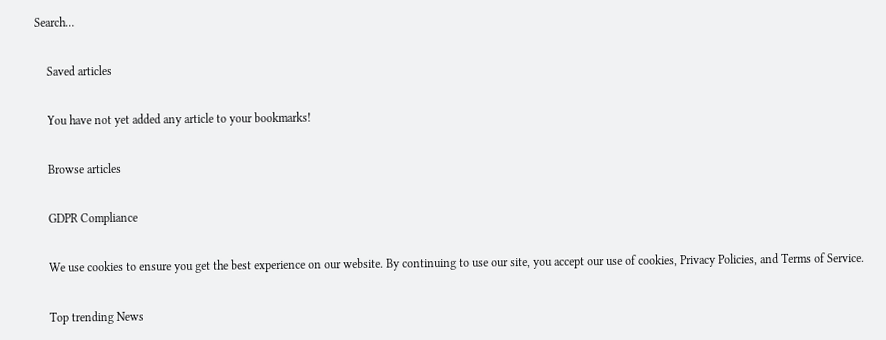Search…

    Saved articles

    You have not yet added any article to your bookmarks!

    Browse articles

    GDPR Compliance

    We use cookies to ensure you get the best experience on our website. By continuing to use our site, you accept our use of cookies, Privacy Policies, and Terms of Service.

    Top trending News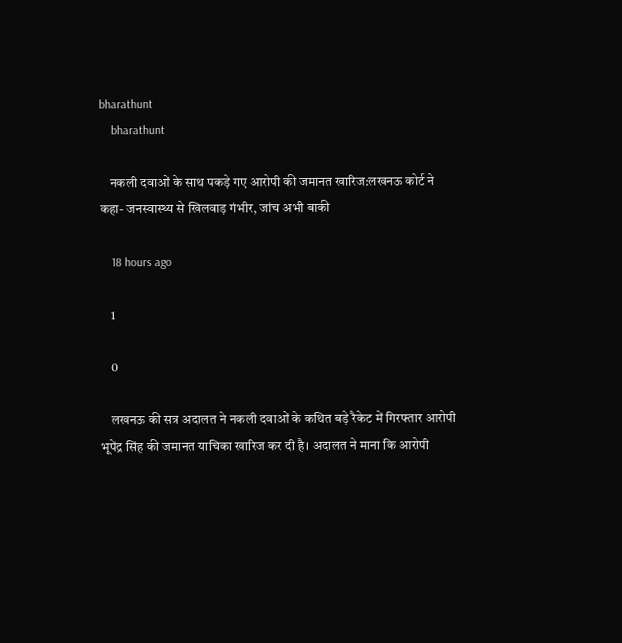bharathunt
    bharathunt

    नकली दवाओं के साथ पकड़े गए आरोपी की जमानत खारिज:लखनऊ कोर्ट ने कहा- जनस्वास्थ्य से खिलवाड़ गंभीर, जांच अभी बाकी

    18 hours ago

    1

    0

    लखनऊ की सत्र अदालत ने नकली दवाओं के कथित बड़े रैकेट में गिरफ्तार आरोपी भूपेंद्र सिंह की जमानत याचिका खारिज कर दी है। अदालत ने माना कि आरोपी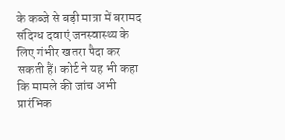के कब्जे से बड़ी मात्रा में बरामद संदिग्ध दवाएं जनस्वास्थ्य के लिए गंभीर खतरा पैदा कर सकती हैं। कोर्ट ने यह भी कहा कि मामले की जांच अभी प्रारंभिक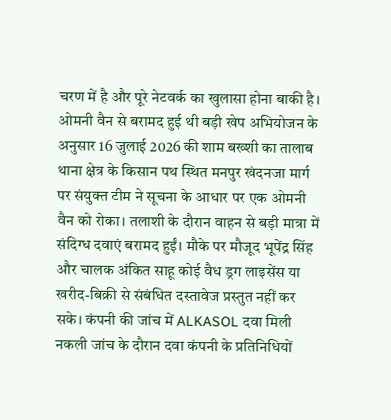चरण में है और पूरे नेटवर्क का खुलासा होना बाकी है। ओमनी वैन से बरामद हुई थी बड़ी खेप अभियोजन के अनुसार 16 जुलाई 2026 की शाम बख्शी का तालाब थाना क्षेत्र के किसान पथ स्थित मनपुर खंदनजा मार्ग पर संयुक्त टीम ने सूचना के आधार पर एक ओमनी वैन को रोका। तलाशी के दौरान वाहन से बड़ी मात्रा में संदिग्ध दवाएं बरामद हुईं। मौके पर मौजूद भूपेंद्र सिंह और चालक अंकित साहू कोई वैध ड्रग लाइसेंस या खरीद-बिक्री से संबंधित दस्तावेज प्रस्तुत नहीं कर सके। कंपनी की जांच में ALKASOL दवा मिली नकली जांच के दौरान दवा कंपनी के प्रतिनिधियों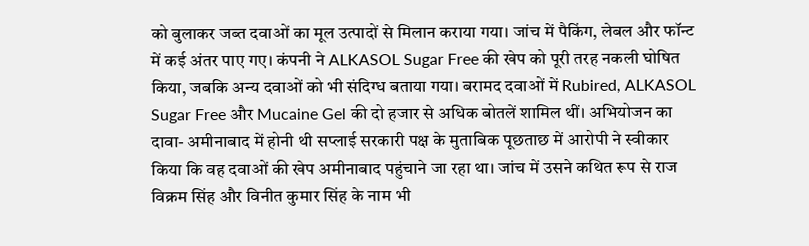को बुलाकर जब्त दवाओं का मूल उत्पादों से मिलान कराया गया। जांच में पैकिंग, लेबल और फॉन्ट में कई अंतर पाए गए। कंपनी ने ALKASOL Sugar Free की खेप को पूरी तरह नकली घोषित किया, जबकि अन्य दवाओं को भी संदिग्ध बताया गया। बरामद दवाओं में Rubired, ALKASOL Sugar Free और Mucaine Gel की दो हजार से अधिक बोतलें शामिल थीं। अभियोजन का दावा- अमीनाबाद में होनी थी सप्लाई सरकारी पक्ष के मुताबिक पूछताछ में आरोपी ने स्वीकार किया कि वह दवाओं की खेप अमीनाबाद पहुंचाने जा रहा था। जांच में उसने कथित रूप से राज विक्रम सिंह और विनीत कुमार सिंह के नाम भी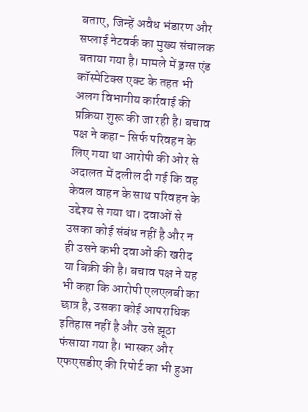बताए, जिन्हें अवैध भंडारण और सप्लाई नेटवर्क का मुख्य संचालक बताया गया है। मामले में ड्रग्स एंड कॉस्मेटिक्स एक्ट के तहत भी अलग विभागीय कार्रवाई की प्रक्रिया शुरू की जा रही है। बचाव पक्ष ने कहा- सिर्फ परिवहन के लिए गया था आरोपी की ओर से अदालत में दलील दी गई कि वह केवल वाहन के साथ परिवहन के उद्देश्य से गया था। दवाओं से उसका कोई संबंध नहीं है और न ही उसने कभी दवाओं की खरीद या बिक्री की है। बचाव पक्ष ने यह भी कहा कि आरोपी एलएलबी का छात्र है, उसका कोई आपराधिक इतिहास नहीं है और उसे झूठा फंसाया गया है। भास्कर और एफएसडीए की रिपोर्ट का भी हुआ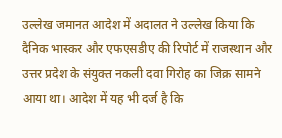उल्लेख जमानत आदेश में अदालत ने उल्लेख किया कि दैनिक भास्कर और एफएसडीए की रिपोर्ट में राजस्थान और उत्तर प्रदेश के संयुक्त नकली दवा गिरोह का जिक्र सामने आया था। आदेश में यह भी दर्ज है कि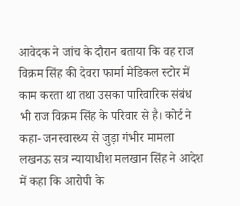आवेदक ने जांच के दौरान बताया कि वह राज विक्रम सिंह की देवरा फार्मा मेडिकल स्टोर में काम करता था तथा उसका पारिवारिक संबंध भी राज विक्रम सिंह के परिवार से है। कोर्ट ने कहा- जनस्वास्थ्य से जुड़ा गंभीर मामला लखनऊ सत्र न्यायाधीश मलखान सिंह ने आदेश में कहा कि आरोपी के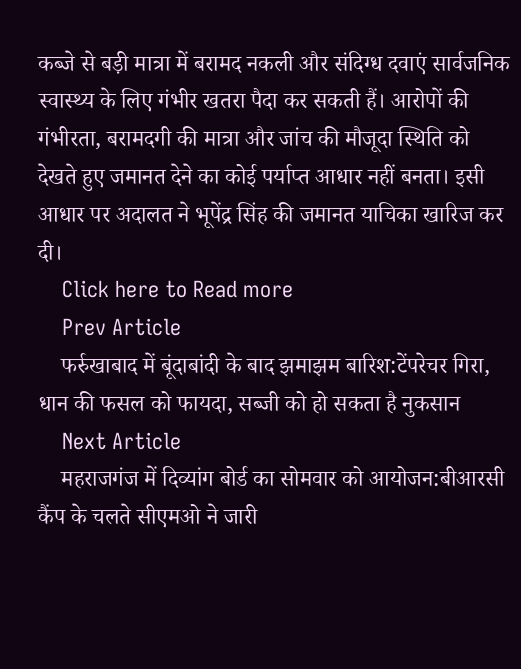कब्जे से बड़ी मात्रा में बरामद नकली और संदिग्ध दवाएं सार्वजनिक स्वास्थ्य के लिए गंभीर खतरा पैदा कर सकती हैं। आरोपों की गंभीरता, बरामदगी की मात्रा और जांच की मौजूदा स्थिति को देखते हुए जमानत देने का कोई पर्याप्त आधार नहीं बनता। इसी आधार पर अदालत ने भूपेंद्र सिंह की जमानत याचिका खारिज कर दी।
    Click here to Read more
    Prev Article
    फर्रुखाबाद में बूंदाबांदी के बाद झमाझम बारिश:टेंपरेचर गिरा, धान की फसल को फायदा, सब्जी को हो सकता है नुकसान
    Next Article
    महराजगंज में दिव्यांग बोर्ड का सोमवार को आयोजन:बीआरसी कैंप के चलते सीएमओ ने जारी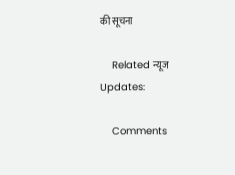की सूचना

    Related न्यूज Updates:

    Comments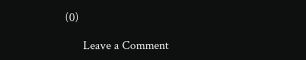(0)

      Leave a Comment